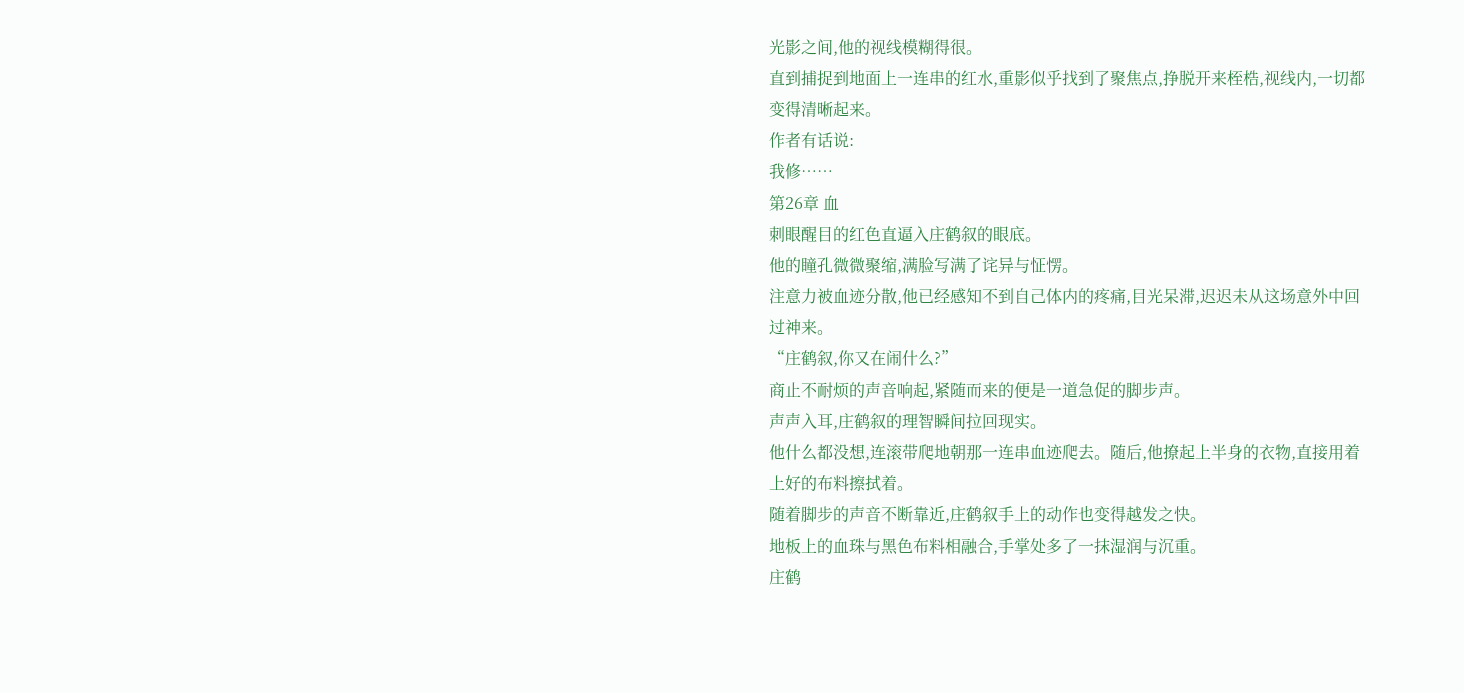光影之间,他的视线模糊得很。
直到捕捉到地面上一连串的红水,重影似乎找到了聚焦点,挣脱开来桎梏,视线内,一切都变得清晰起来。
作者有话说:
我修……
第26章 血
刺眼醒目的红色直逼入庄鹤叙的眼底。
他的瞳孔微微聚缩,满脸写满了诧异与怔愣。
注意力被血迹分散,他已经感知不到自己体内的疼痛,目光呆滞,迟迟未从这场意外中回过神来。
“庄鹤叙,你又在闹什么?”
商止不耐烦的声音响起,紧随而来的便是一道急促的脚步声。
声声入耳,庄鹤叙的理智瞬间拉回现实。
他什么都没想,连滚带爬地朝那一连串血迹爬去。随后,他撩起上半身的衣物,直接用着上好的布料擦拭着。
随着脚步的声音不断靠近,庄鹤叙手上的动作也变得越发之快。
地板上的血珠与黑色布料相融合,手掌处多了一抹湿润与沉重。
庄鹤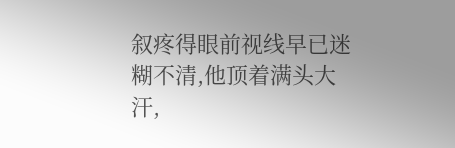叙疼得眼前视线早已迷糊不清,他顶着满头大汗,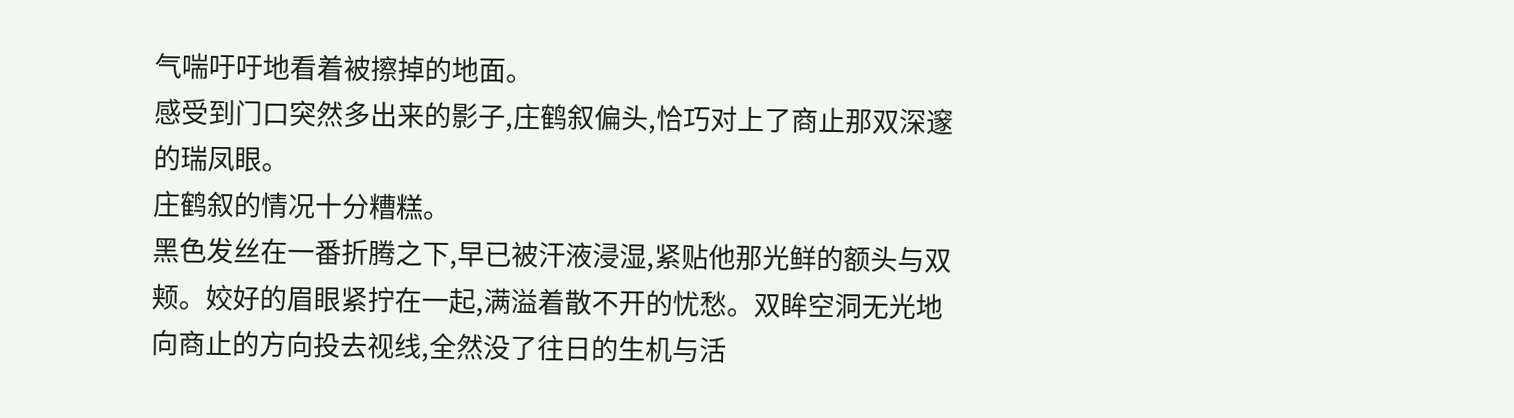气喘吁吁地看着被擦掉的地面。
感受到门口突然多出来的影子,庄鹤叙偏头,恰巧对上了商止那双深邃的瑞凤眼。
庄鹤叙的情况十分糟糕。
黑色发丝在一番折腾之下,早已被汗液浸湿,紧贴他那光鲜的额头与双颊。姣好的眉眼紧拧在一起,满溢着散不开的忧愁。双眸空洞无光地向商止的方向投去视线,全然没了往日的生机与活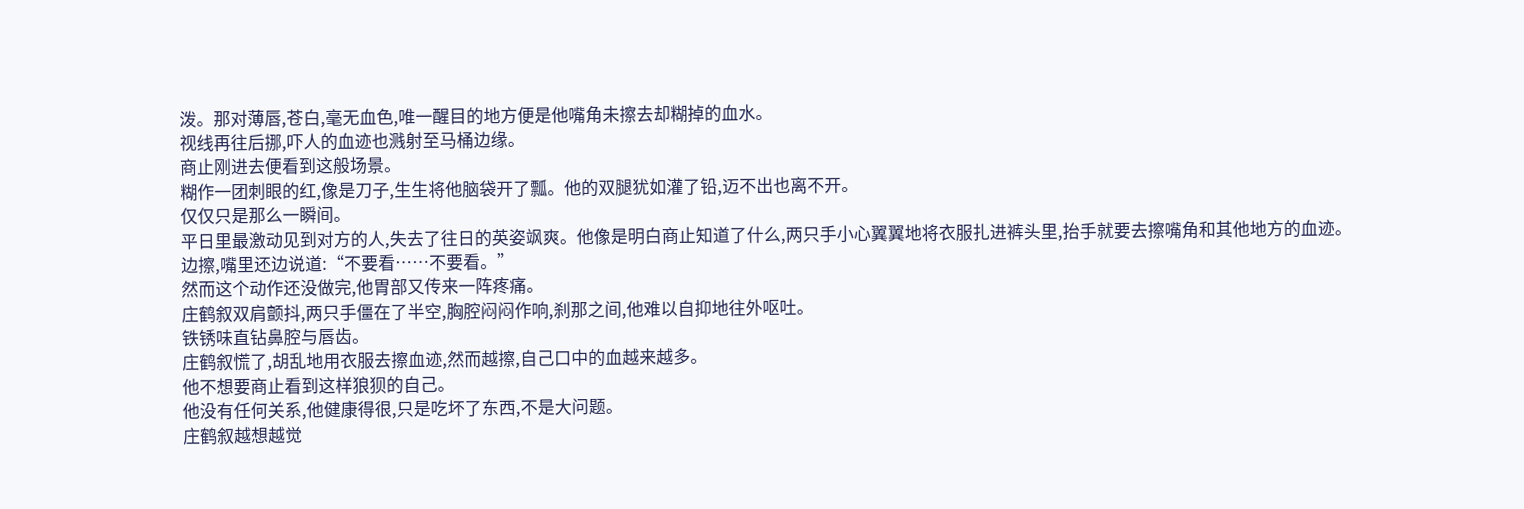泼。那对薄唇,苍白,毫无血色,唯一醒目的地方便是他嘴角未擦去却糊掉的血水。
视线再往后挪,吓人的血迹也溅射至马桶边缘。
商止刚进去便看到这般场景。
糊作一团刺眼的红,像是刀子,生生将他脑袋开了瓢。他的双腿犹如灌了铅,迈不出也离不开。
仅仅只是那么一瞬间。
平日里最激动见到对方的人,失去了往日的英姿飒爽。他像是明白商止知道了什么,两只手小心翼翼地将衣服扎进裤头里,抬手就要去擦嘴角和其他地方的血迹。
边擦,嘴里还边说道:“不要看……不要看。”
然而这个动作还没做完,他胃部又传来一阵疼痛。
庄鹤叙双肩颤抖,两只手僵在了半空,胸腔闷闷作响,刹那之间,他难以自抑地往外呕吐。
铁锈味直钻鼻腔与唇齿。
庄鹤叙慌了,胡乱地用衣服去擦血迹,然而越擦,自己口中的血越来越多。
他不想要商止看到这样狼狈的自己。
他没有任何关系,他健康得很,只是吃坏了东西,不是大问题。
庄鹤叙越想越觉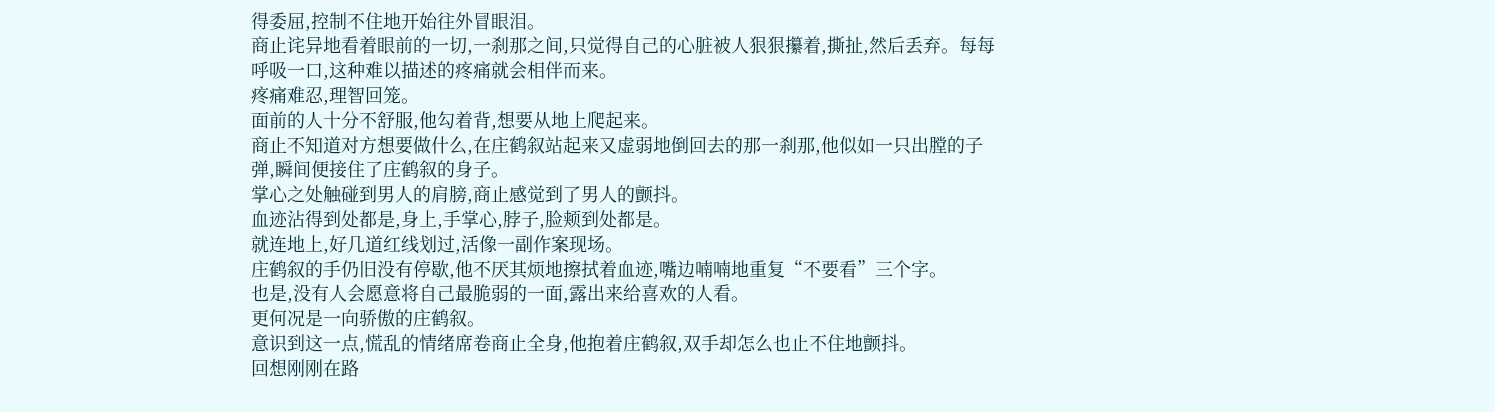得委屈,控制不住地开始往外冒眼泪。
商止诧异地看着眼前的一切,一刹那之间,只觉得自己的心脏被人狠狠攥着,撕扯,然后丢弃。每每呼吸一口,这种难以描述的疼痛就会相伴而来。
疼痛难忍,理智回笼。
面前的人十分不舒服,他勾着背,想要从地上爬起来。
商止不知道对方想要做什么,在庄鹤叙站起来又虚弱地倒回去的那一刹那,他似如一只出膛的子弹,瞬间便接住了庄鹤叙的身子。
掌心之处触碰到男人的肩膀,商止感觉到了男人的颤抖。
血迹沾得到处都是,身上,手掌心,脖子,脸颊到处都是。
就连地上,好几道红线划过,活像一副作案现场。
庄鹤叙的手仍旧没有停歇,他不厌其烦地擦拭着血迹,嘴边喃喃地重复“不要看”三个字。
也是,没有人会愿意将自己最脆弱的一面,露出来给喜欢的人看。
更何况是一向骄傲的庄鹤叙。
意识到这一点,慌乱的情绪席卷商止全身,他抱着庄鹤叙,双手却怎么也止不住地颤抖。
回想刚刚在路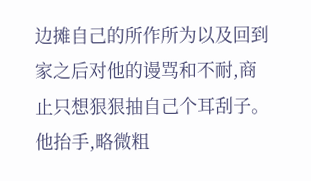边摊自己的所作所为以及回到家之后对他的谩骂和不耐,商止只想狠狠抽自己个耳刮子。
他抬手,略微粗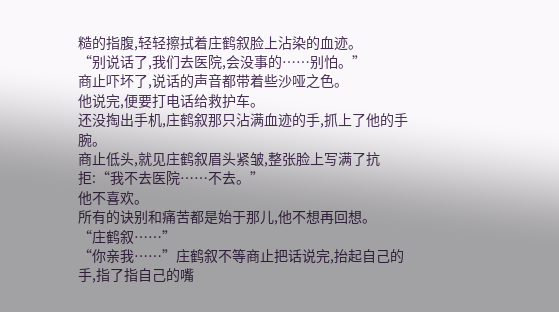糙的指腹,轻轻擦拭着庄鹤叙脸上沾染的血迹。
“别说话了,我们去医院,会没事的……别怕。”
商止吓坏了,说话的声音都带着些沙哑之色。
他说完,便要打电话给救护车。
还没掏出手机,庄鹤叙那只沾满血迹的手,抓上了他的手腕。
商止低头,就见庄鹤叙眉头紧皱,整张脸上写满了抗拒:“我不去医院……不去。”
他不喜欢。
所有的诀别和痛苦都是始于那儿,他不想再回想。
“庄鹤叙……”
“你亲我……”庄鹤叙不等商止把话说完,抬起自己的手,指了指自己的嘴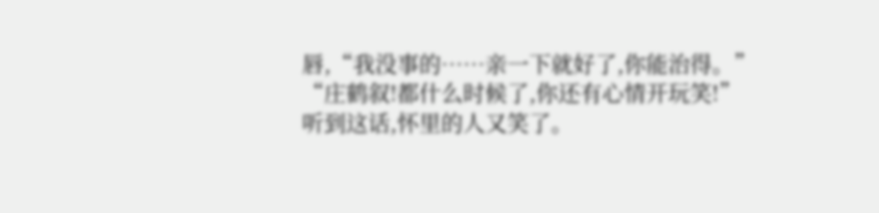唇,“我没事的……亲一下就好了,你能治得。”
“庄鹤叙!都什么时候了,你还有心情开玩笑!”
听到这话,怀里的人又笑了。